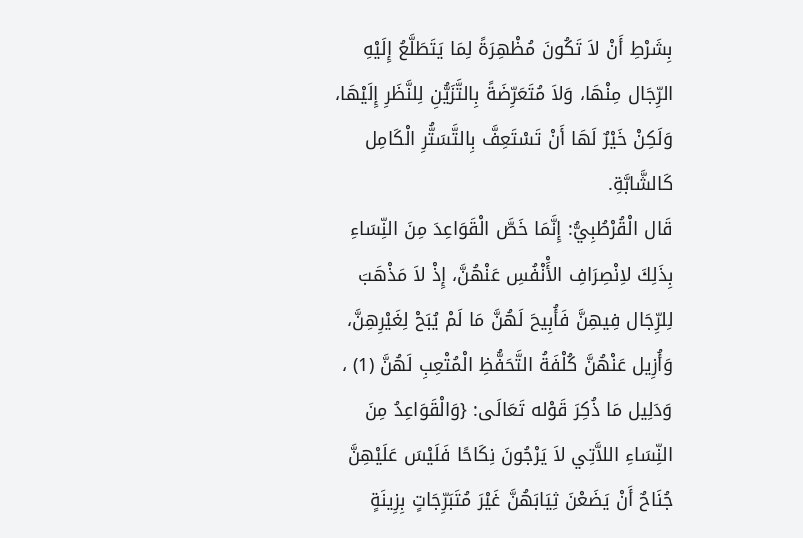بِشَرْطِ أَنْ لاَ تَكُونَ مُظْهِرَةً لِمَا يَتَطَلَّعُ إِلَيْهِ الرِّجَال مِنْهَا، وَلاَ مُتَعَرِّضَةً بِالتَّزَيُّنِ لِلنَّظَرِ إِلَيْهَا، وَلَكِنْ خَيْرٌ لَهَا أَنْ تَسْتَعِفَّ بِالتَّسَتُّرِ الْكَامِل كَالشَّابَّةِ.
قَال الْقُرْطُبِيُّ: إِنَّمَا خَصَّ الْقَوَاعِدَ مِنَ النِّسَاءِ بِذَلِكَ لاِنْصِرَافِ الأَْنْفُسِ عَنْهُنَّ، إِذْ لاَ مَذْهَبَ لِلرِّجَال فِيهِنَّ فَأُبِيحَ لَهُنَّ مَا لَمْ يُبَحْ لِغَيْرِهِنَّ، وَأُزِيل عَنْهُنَّ كُلْفَةُ التَّحَفُّظِ الْمُتْعِبِ لَهُنَّ (1) ، وَدَلِيل مَا ذُكِرَ قَوْله تَعَالَى: {وَالْقَوَاعِدُ مِنَ النِّسَاءِ اللاَّتِي لاَ يَرْجُونَ نِكَاحًا فَلَيْسَ عَلَيْهِنَّ جُنَاحٌ أَنْ يَضَعْنَ ثِيَابَهُنَّ غَيْرَ مُتَبَرِّجَاتٍ بِزِينَةٍ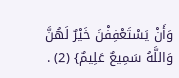وَأَنْ يَسْتَعْفِفْنَ خَيْرٌ لَهُنَّ وَاللَّهُ سَمِيعٌ عَلِيمٌ} (2) .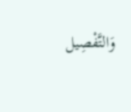وَالتَّفْصِيل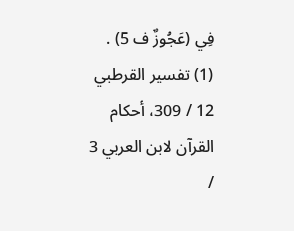فِي (عَجُوزٌ ف 5) .
(1) تفسير القرطبي 12 / 309، أحكام القرآن لابن العربي 3 /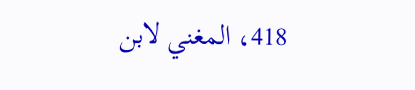418، المغني لابن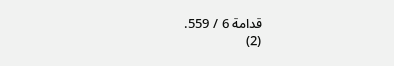قدامة 6 / 559.
(2)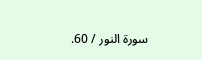سورة النور / 60.